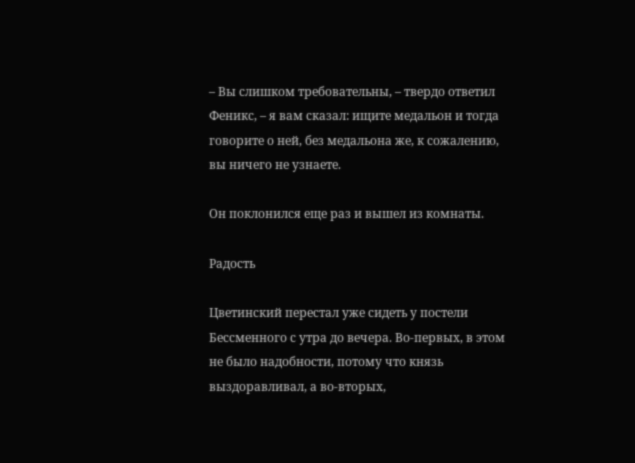– Вы слишком требовательны, – твердо ответил Феникс, – я вам сказал: ищите медальон и тогда говорите о ней, без медальона же, к сожалению, вы ничего не узнаете.

Он поклонился еще раз и вышел из комнаты.

Радость

Цветинский перестал уже сидеть у постели Бессменного с утра до вечера. Во-первых, в этом не было надобности, потому что князь выздоравливал, а во-вторых,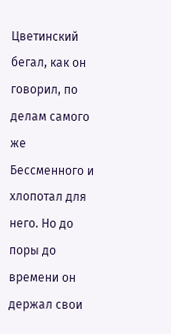Цветинский бегал, как он говорил, по делам самого же Бессменного и хлопотал для него. Но до поры до времени он держал свои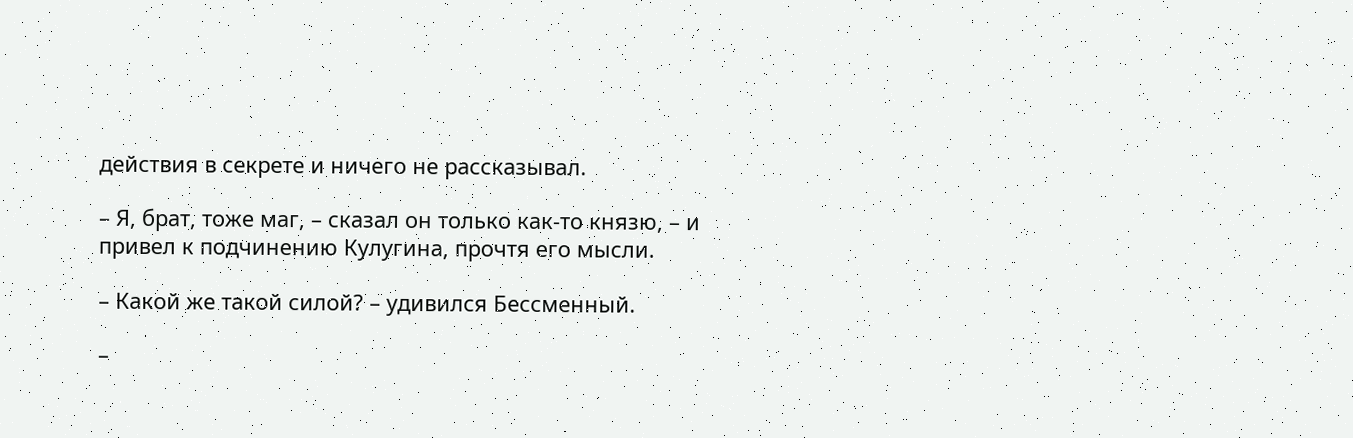действия в секрете и ничего не рассказывал.

– Я, брат, тоже маг, – сказал он только как-то князю, – и привел к подчинению Кулугина, прочтя его мысли.

– Какой же такой силой? – удивился Бессменный.

–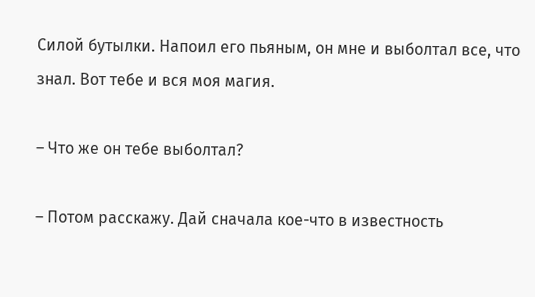Силой бутылки. Напоил его пьяным, он мне и выболтал все, что знал. Вот тебе и вся моя магия.

– Что же он тебе выболтал?

– Потом расскажу. Дай сначала кое-что в известность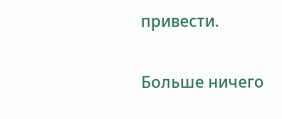привести.

Больше ничего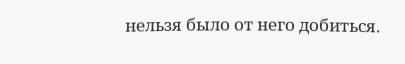нельзя было от него добиться.